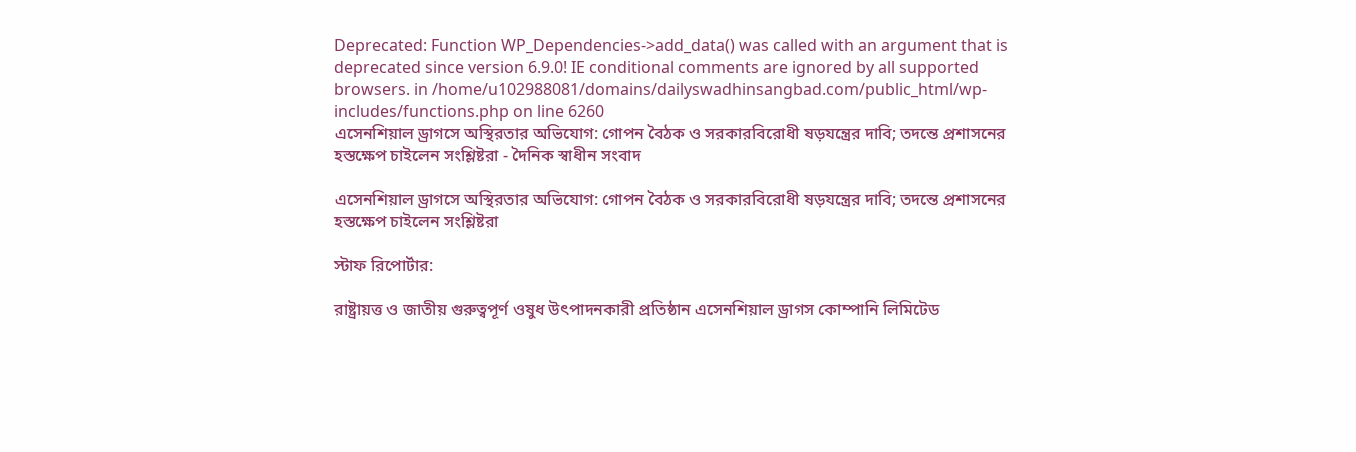Deprecated: Function WP_Dependencies->add_data() was called with an argument that is deprecated since version 6.9.0! IE conditional comments are ignored by all supported browsers. in /home/u102988081/domains/dailyswadhinsangbad.com/public_html/wp-includes/functions.php on line 6260
এসেনশিয়াল ড্রাগসে অস্থিরতার অভিযোগ: গোপন বৈঠক ও সরকারবিরোধী ষড়যন্ত্রের দাবি; তদন্তে প্রশাসনের হস্তক্ষেপ চাইলেন সংশ্লিষ্টরা - দৈনিক স্বাধীন সংবাদ

এসেনশিয়াল ড্রাগসে অস্থিরতার অভিযোগ: গোপন বৈঠক ও সরকারবিরোধী ষড়যন্ত্রের দাবি; তদন্তে প্রশাসনের হস্তক্ষেপ চাইলেন সংশ্লিষ্টরা

স্টাফ রিপোর্টার:

রাষ্ট্রায়ত্ত ও জাতীয় গুরুত্বপূর্ণ ওষুধ উৎপাদনকারী প্রতিষ্ঠান এসেনশিয়াল ড্রাগস কোম্পানি লিমিটেড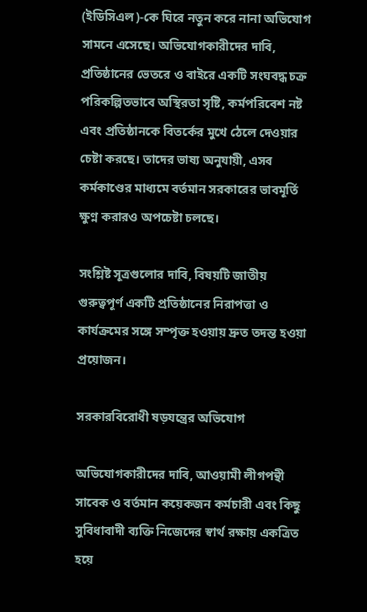(ইডিসিএল)-কে ঘিরে নতুন করে নানা অভিযোগ সামনে এসেছে। অভিযোগকারীদের দাবি, প্রতিষ্ঠানের ভেতরে ও বাইরে একটি সংঘবদ্ধ চক্র পরিকল্পিতভাবে অস্থিরতা সৃষ্টি, কর্মপরিবেশ নষ্ট এবং প্রতিষ্ঠানকে বিতর্কের মুখে ঠেলে দেওয়ার চেষ্টা করছে। তাদের ভাষ্য অনুযায়ী, এসব কর্মকাণ্ডের মাধ্যমে বর্তমান সরকারের ভাবমূর্তি ক্ষুণ্ন করারও অপচেষ্টা চলছে।

সংশ্লিষ্ট সূত্রগুলোর দাবি, বিষয়টি জাতীয় গুরুত্বপূর্ণ একটি প্রতিষ্ঠানের নিরাপত্তা ও কার্যক্রমের সঙ্গে সম্পৃক্ত হওয়ায় দ্রুত তদন্ত হওয়া প্রয়োজন।

সরকারবিরোধী ষড়যন্ত্রের অভিযোগ

অভিযোগকারীদের দাবি, আওয়ামী লীগপন্থী সাবেক ও বর্তমান কয়েকজন কর্মচারী এবং কিছু সুবিধাবাদী ব্যক্তি নিজেদের স্বার্থ রক্ষায় একত্রিত হয়ে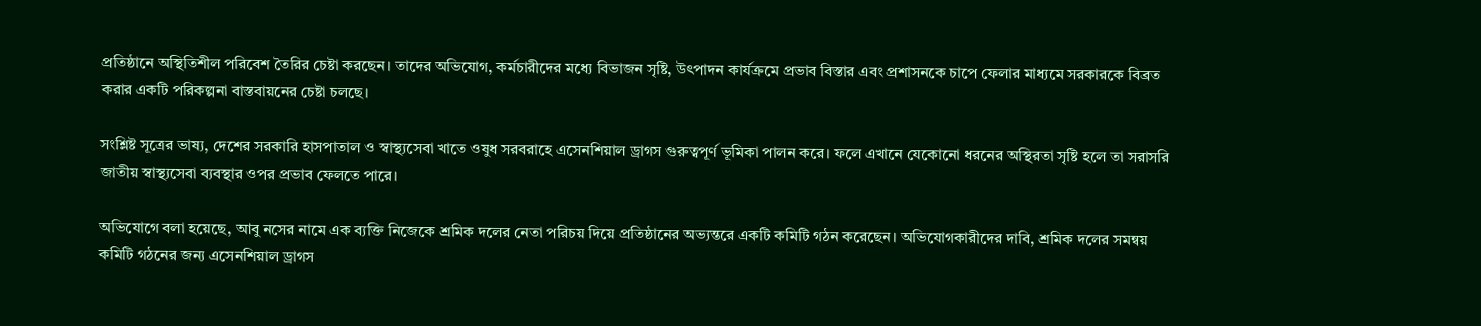প্রতিষ্ঠানে অস্থিতিশীল পরিবেশ তৈরির চেষ্টা করছেন। তাদের অভিযোগ, কর্মচারীদের মধ্যে বিভাজন সৃষ্টি, উৎপাদন কার্যক্রমে প্রভাব বিস্তার এবং প্রশাসনকে চাপে ফেলার মাধ্যমে সরকারকে বিব্রত করার একটি পরিকল্পনা বাস্তবায়নের চেষ্টা চলছে।

সংশ্লিষ্ট সূত্রের ভাষ্য, দেশের সরকারি হাসপাতাল ও স্বাস্থ্যসেবা খাতে ওষুধ সরবরাহে এসেনশিয়াল ড্রাগস গুরুত্বপূর্ণ ভূমিকা পালন করে। ফলে এখানে যেকোনো ধরনের অস্থিরতা সৃষ্টি হলে তা সরাসরি জাতীয় স্বাস্থ্যসেবা ব্যবস্থার ওপর প্রভাব ফেলতে পারে।

অভিযোগে বলা হয়েছে, আবু নসের নামে এক ব্যক্তি নিজেকে শ্রমিক দলের নেতা পরিচয় দিয়ে প্রতিষ্ঠানের অভ্যন্তরে একটি কমিটি গঠন করেছেন। অভিযোগকারীদের দাবি, শ্রমিক দলের সমন্বয় কমিটি গঠনের জন্য এসেনশিয়াল ড্রাগস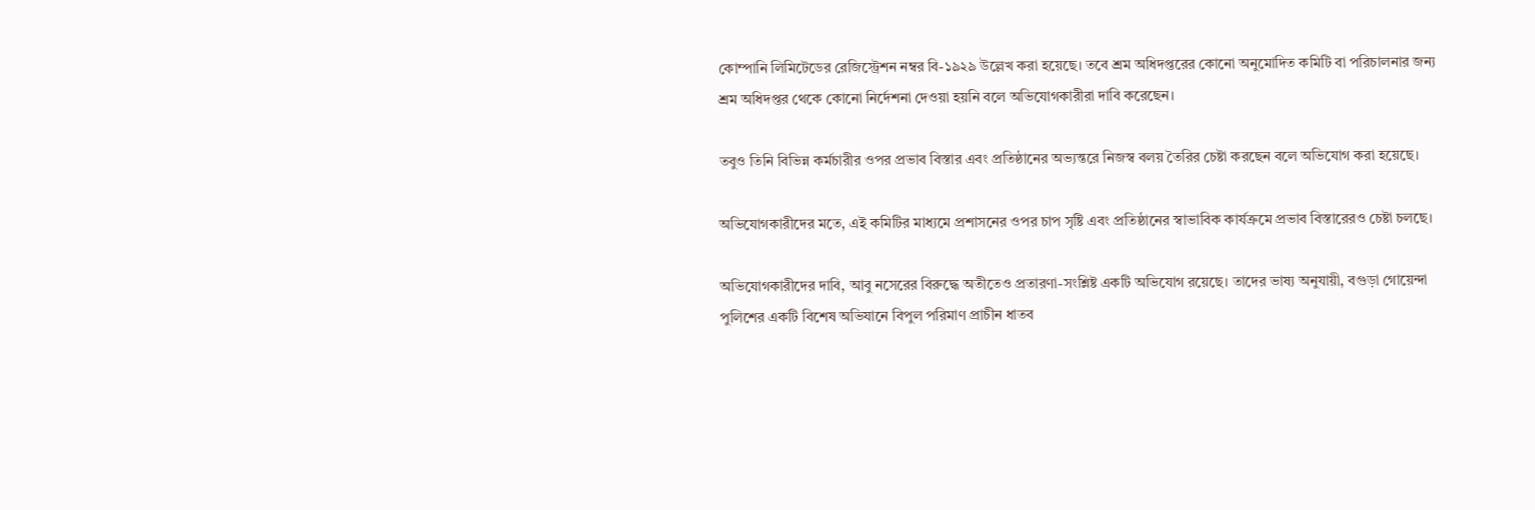কোম্পানি লিমিটেডের রেজিস্ট্রেশন নম্বর বি-১৯২৯ উল্লেখ করা হয়েছে। তবে শ্রম অধিদপ্তরের কোনো অনুমোদিত কমিটি বা পরিচালনার জন্য শ্রম অধিদপ্তর থেকে কোনো নির্দেশনা দেওয়া হয়নি বলে অভিযোগকারীরা দাবি করেছেন।

তবুও তিনি বিভিন্ন কর্মচারীর ওপর প্রভাব বিস্তার এবং প্রতিষ্ঠানের অভ্যন্তরে নিজস্ব বলয় তৈরির চেষ্টা করছেন বলে অভিযোগ করা হয়েছে।

অভিযোগকারীদের মতে, এই কমিটির মাধ্যমে প্রশাসনের ওপর চাপ সৃষ্টি এবং প্রতিষ্ঠানের স্বাভাবিক কার্যক্রমে প্রভাব বিস্তারেরও চেষ্টা চলছে।

অভিযোগকারীদের দাবি, আবু নসেরের বিরুদ্ধে অতীতেও প্রতারণা-সংশ্লিষ্ট একটি অভিযোগ রয়েছে। তাদের ভাষ্য অনুযায়ী, বগুড়া গোয়েন্দা পুলিশের একটি বিশেষ অভিযানে বিপুল পরিমাণ প্রাচীন ধাতব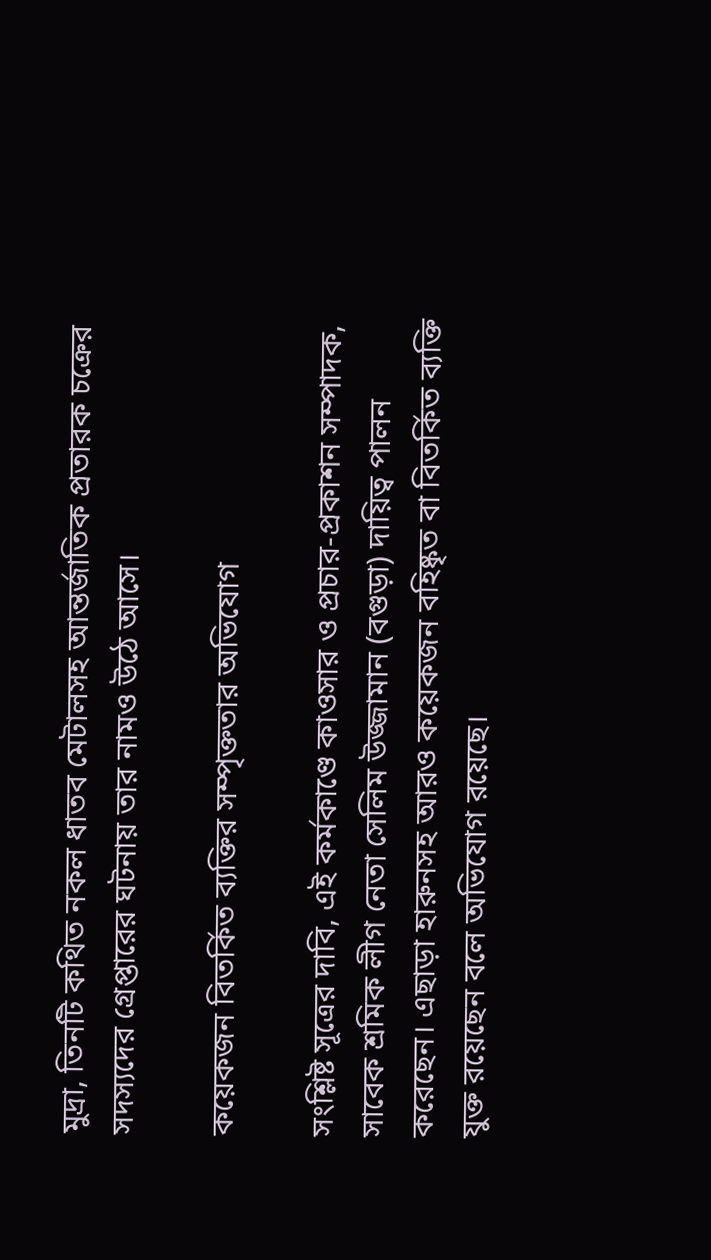মুদ্রা, তিনটি কথিত নকল ধাতব মেটালসহ আন্তর্জাতিক প্রতারক চক্রের সদস্যদের গ্রেপ্তারের ঘটনায় তার নামও উঠে আসে।

কয়েকজন বিতর্কিত ব্যক্তির সম্পৃক্ততার অভিযোগ

সংশ্লিষ্ট সূত্রের দাবি, এই কর্মকাণ্ডে কাওসার ও প্রচার-প্রকাশন সম্পাদক, সাবেক শ্রমিক লীগ নেতা সেলিম উজ্জামান (বগুড়া) দায়িত্ব পালন করেছেন। এছাড়া হারুনসহ আরও কয়েকজন বহিষ্কৃত বা বিতর্কিত ব্যক্তি যুক্ত রয়েছেন বলে অভিযোগ রয়েছে।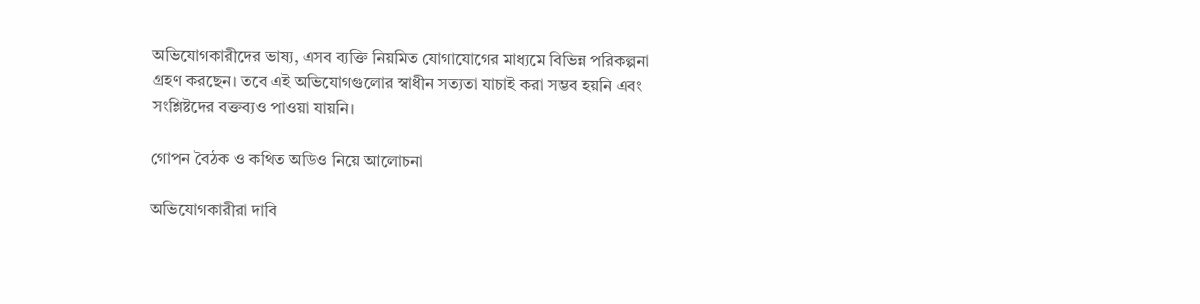অভিযোগকারীদের ভাষ্য, এসব ব্যক্তি নিয়মিত যোগাযোগের মাধ্যমে বিভিন্ন পরিকল্পনা গ্রহণ করছেন। তবে এই অভিযোগগুলোর স্বাধীন সত্যতা যাচাই করা সম্ভব হয়নি এবং সংশ্লিষ্টদের বক্তব্যও পাওয়া যায়নি।

গোপন বৈঠক ও কথিত অডিও নিয়ে আলোচনা

অভিযোগকারীরা দাবি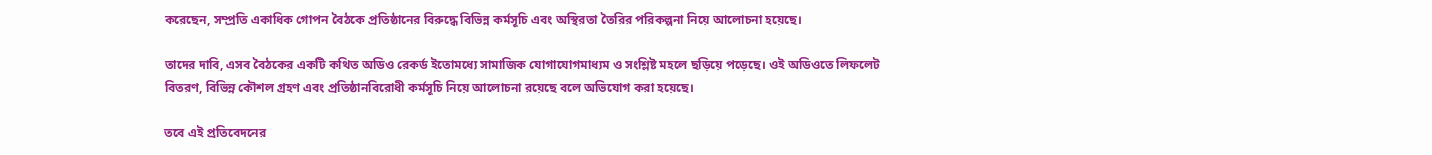করেছেন, সম্প্রতি একাধিক গোপন বৈঠকে প্রতিষ্ঠানের বিরুদ্ধে বিভিন্ন কর্মসূচি এবং অস্থিরতা তৈরির পরিকল্পনা নিয়ে আলোচনা হয়েছে।

তাদের দাবি, এসব বৈঠকের একটি কথিত অডিও রেকর্ড ইতোমধ্যে সামাজিক যোগাযোগমাধ্যম ও সংশ্লিষ্ট মহলে ছড়িয়ে পড়েছে। ওই অডিওতে লিফলেট বিতরণ, বিভিন্ন কৌশল গ্রহণ এবং প্রতিষ্ঠানবিরোধী কর্মসূচি নিয়ে আলোচনা রয়েছে বলে অভিযোগ করা হয়েছে।

তবে এই প্রতিবেদনের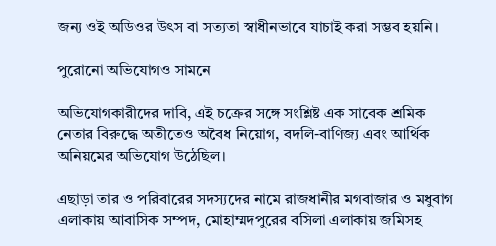জন্য ওই অডিওর উৎস বা সত্যতা স্বাধীনভাবে যাচাই করা সম্ভব হয়নি।

পুরোনো অভিযোগও সামনে

অভিযোগকারীদের দাবি, এই চক্রের সঙ্গে সংশ্লিষ্ট এক সাবেক শ্রমিক নেতার বিরুদ্ধে অতীতেও অবৈধ নিয়োগ, বদলি-বাণিজ্য এবং আর্থিক অনিয়মের অভিযোগ উঠেছিল।

এছাড়া তার ও পরিবারের সদস্যদের নামে রাজধানীর মগবাজার ও মধুবাগ এলাকায় আবাসিক সম্পদ, মোহাম্মদপুরের বসিলা এলাকায় জমিসহ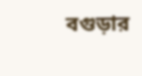বগুড়ার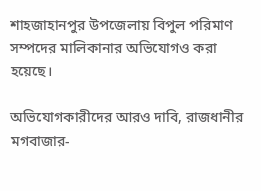শাহজাহানপুর উপজেলায় বিপুল পরিমাণ সম্পদের মালিকানার অভিযোগও করা হয়েছে।

অভিযোগকারীদের আরও দাবি, রাজধানীর মগবাজার-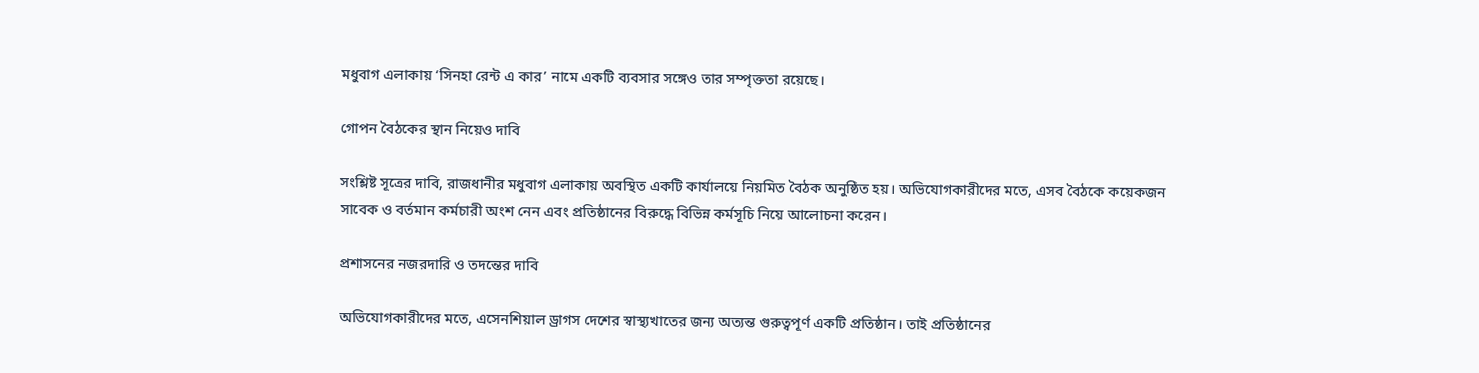মধুবাগ এলাকায় ‘সিনহা রেন্ট এ কার’ নামে একটি ব্যবসার সঙ্গেও তার সম্পৃক্ততা রয়েছে।

গোপন বৈঠকের স্থান নিয়েও দাবি

সংশ্লিষ্ট সূত্রের দাবি, রাজধানীর মধুবাগ এলাকায় অবস্থিত একটি কার্যালয়ে নিয়মিত বৈঠক অনুষ্ঠিত হয়। অভিযোগকারীদের মতে, এসব বৈঠকে কয়েকজন সাবেক ও বর্তমান কর্মচারী অংশ নেন এবং প্রতিষ্ঠানের বিরুদ্ধে বিভিন্ন কর্মসূচি নিয়ে আলোচনা করেন।

প্রশাসনের নজরদারি ও তদন্তের দাবি

অভিযোগকারীদের মতে, এসেনশিয়াল ড্রাগস দেশের স্বাস্থ্যখাতের জন্য অত্যন্ত গুরুত্বপূর্ণ একটি প্রতিষ্ঠান। তাই প্রতিষ্ঠানের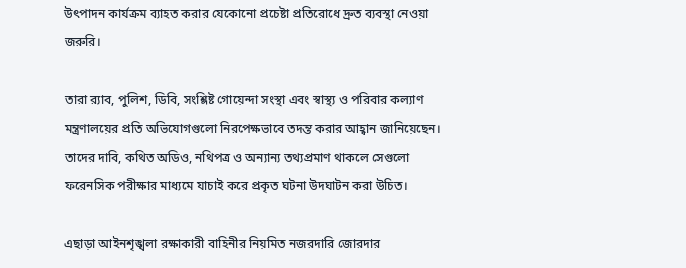উৎপাদন কার্যক্রম ব্যাহত করার যেকোনো প্রচেষ্টা প্রতিরোধে দ্রুত ব্যবস্থা নেওয়া জরুরি।

তারা র‍্যাব, পুলিশ, ডিবি, সংশ্লিষ্ট গোয়েন্দা সংস্থা এবং স্বাস্থ্য ও পরিবার কল্যাণ মন্ত্রণালয়ের প্রতি অভিযোগগুলো নিরপেক্ষভাবে তদন্ত করার আহ্বান জানিয়েছেন। তাদের দাবি, কথিত অডিও, নথিপত্র ও অন্যান্য তথ্যপ্রমাণ থাকলে সেগুলো ফরেনসিক পরীক্ষার মাধ্যমে যাচাই করে প্রকৃত ঘটনা উদঘাটন করা উচিত।

এছাড়া আইনশৃঙ্খলা রক্ষাকারী বাহিনীর নিয়মিত নজরদারি জোরদার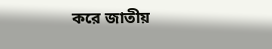করে জাতীয়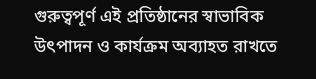গুরুত্বপূর্ণ এই প্রতিষ্ঠানের স্বাভাবিক উৎপাদন ও কার্যক্রম অব্যাহত রাখতে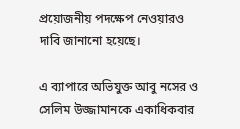প্রয়োজনীয় পদক্ষেপ নেওয়ারও দাবি জানানো হয়েছে।

এ ব্যাপারে অভিযুক্ত আবু নসের ও সেলিম উজ্জামানকে একাধিকবার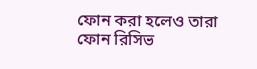ফোন করা হলেও তারা ফোন রিসিভ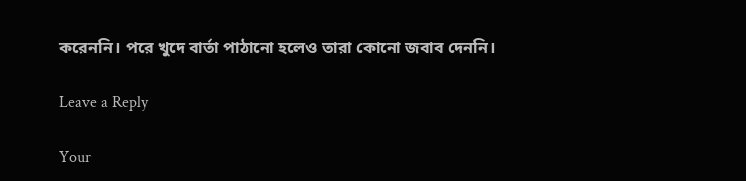করেননি। পরে খুদে বার্তা পাঠানো হলেও তারা কোনো জবাব দেননি।

Leave a Reply

Your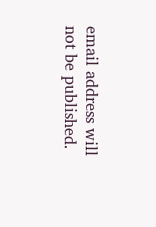email address will not be published.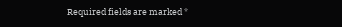Required fields are marked *